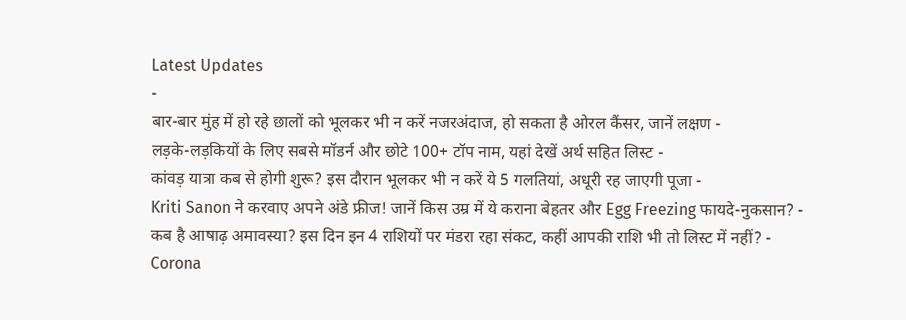Latest Updates
-
बार-बार मुंह में हो रहे छालों को भूलकर भी न करें नजरअंदाज, हो सकता है ओरल कैंसर, जानें लक्षण -
लड़के-लड़कियों के लिए सबसे मॉडर्न और छोटे 100+ टॉप नाम, यहां देखें अर्थ सहित लिस्ट -
कांवड़ यात्रा कब से होगी शुरू? इस दौरान भूलकर भी न करें ये 5 गलतियां, अधूरी रह जाएगी पूजा -
Kriti Sanon ने करवाए अपने अंडे फ्रीज! जानें किस उम्र में ये कराना बेहतर और Egg Freezing फायदे-नुकसान? -
कब है आषाढ़ अमावस्या? इस दिन इन 4 राशियों पर मंडरा रहा संकट, कहीं आपकी राशि भी तो लिस्ट में नहीं? -
Corona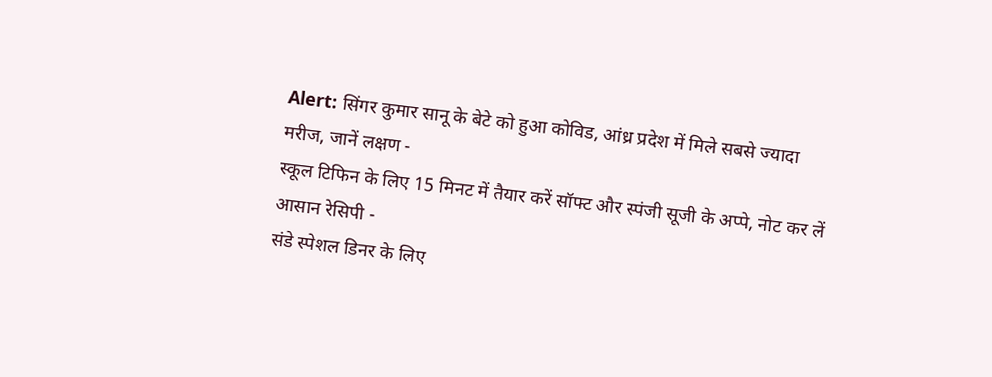Alert: सिंगर कुमार सानू के बेटे को हुआ कोविड, आंध्र प्रदेश में मिले सबसे ज्यादा मरीज, जानें लक्षण -
स्कूल टिफिन के लिए 15 मिनट में तैयार करें सॉफ्ट और स्पंजी सूजी के अप्पे, नोट कर लें आसान रेसिपी -
संडे स्पेशल डिनर के लिए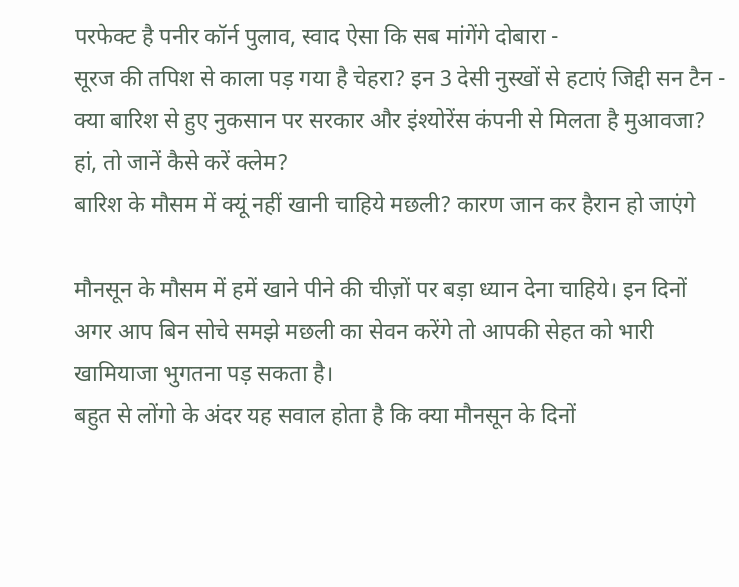परफेक्ट है पनीर कॉर्न पुलाव, स्वाद ऐसा कि सब मांगेंगे दोबारा -
सूरज की तपिश से काला पड़ गया है चेहरा? इन 3 देसी नुस्खों से हटाएं जिद्दी सन टैन -
क्या बारिश से हुए नुकसान पर सरकार और इंश्योरेंस कंपनी से मिलता है मुआवजा? हां, तो जानें कैसे करें क्लेम?
बारिश के मौसम में क्यूं नहीं खानी चाहिये मछली? कारण जान कर हैरान हो जाएंगे

मौनसून के मौसम में हमें खाने पीने की चीज़ों पर बड़ा ध्यान देना चाहिये। इन दिनों अगर आप बिन सोचे समझे मछली का सेवन करेंगे तो आपकी सेहत को भारी खामियाजा भुगतना पड़ सकता है।
बहुत से लोंगो के अंदर यह सवाल होता है कि क्या मौनसून के दिनों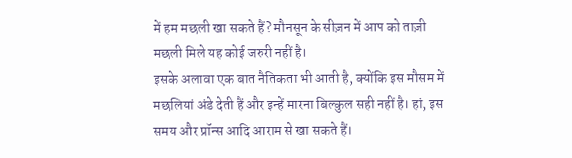में हम मछली खा सकते हैं? मौनसून के सीज़न में आप को ताज़ी मछली मिले यह कोई जरुरी नहीं है।
इसके अलावा एक बात नैतिकता भी आती है, क्योंकि इस मौसम में मछलियां अंडे देती हैं और इन्हें मारना बिल्कुल सही नहीं है। हां, इस समय और प्रॉन्स आदि आराम से खा सकते हैं।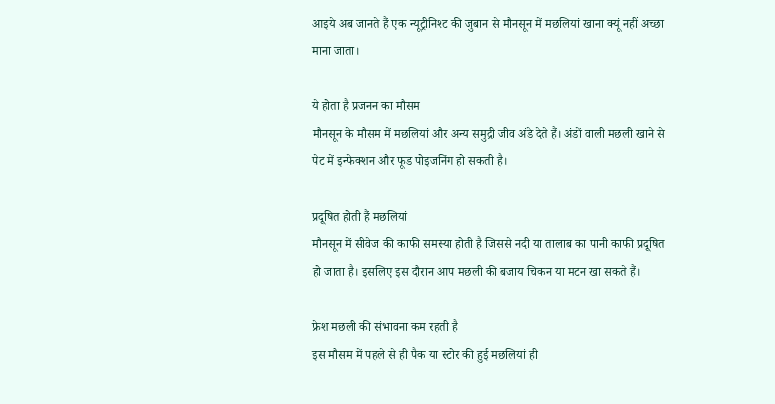आइये अब जानते हैं एक न्यूट्रीनिश्ट की जुबान से मौनसून में मछलियां खाना क्यूं नहीं अच्छा माना जाता।

ये होता है प्रजनन का मौसम
मौनसून के मौसम में मछलियां और अन्य समुद्री जीव अंडे देते हैं। अंडों वाली मछली खाने से पेट में इन्फेक्शन और फूड पोइजनिंग हो सकती है।

प्रदूषित होती हैं मछलियां
मौनसून में सीवेज की काफी समस्या होती है जिससे नदी या तालाब का पानी काफी प्रदूषित हो जाता है। इसलिए इस दौरान आप मछली की बजाय चिकन या मटन खा सकते हैं।

फ्रेश मछली की संभावना कम रहती है
इस मौसम में पहले से ही पैक या स्टोर की हुई मछलियां ही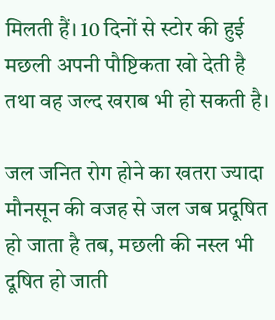मिलती हैं। 10 दिनों से स्टोर की हुई मछली अपनी पौष्टिकता खो देती है तथा वह जल्द खराब भी हो सकती है।

जल जनित रोग होने का खतरा ज्यादा
मौनसून की वजह से जल जब प्रदूषित हो जाता है तब, मछली की नस्ल भी दूषित हो जाती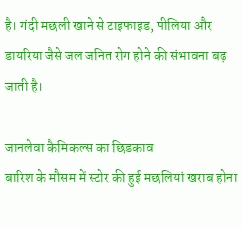है। गंदी मछली खाने से टाइफाइड, पीलिया और डायरिया जैसे जल जनित रोग होने की संभावना बढ़ जाती है।

जानलेवा कैमिकल्स का छिडकाव
बारिश के मौसम में स्टोर की हुई मछलियां खराब होना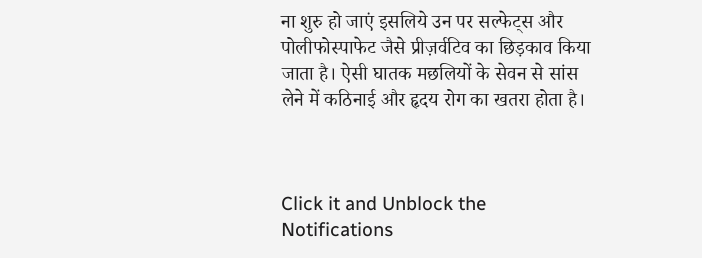ना शुरु हो जाएं इसलिये उन पर सल्फेट्स और पोलीफोस्पाफेट जैसे प्रीज़र्वटिव का छिड़काव किया जाता है। ऐसी घातक मछलियों के सेवन से सांस लेने में कठिनाई और हृदय रोग का खतरा होता है।



Click it and Unblock the Notifications